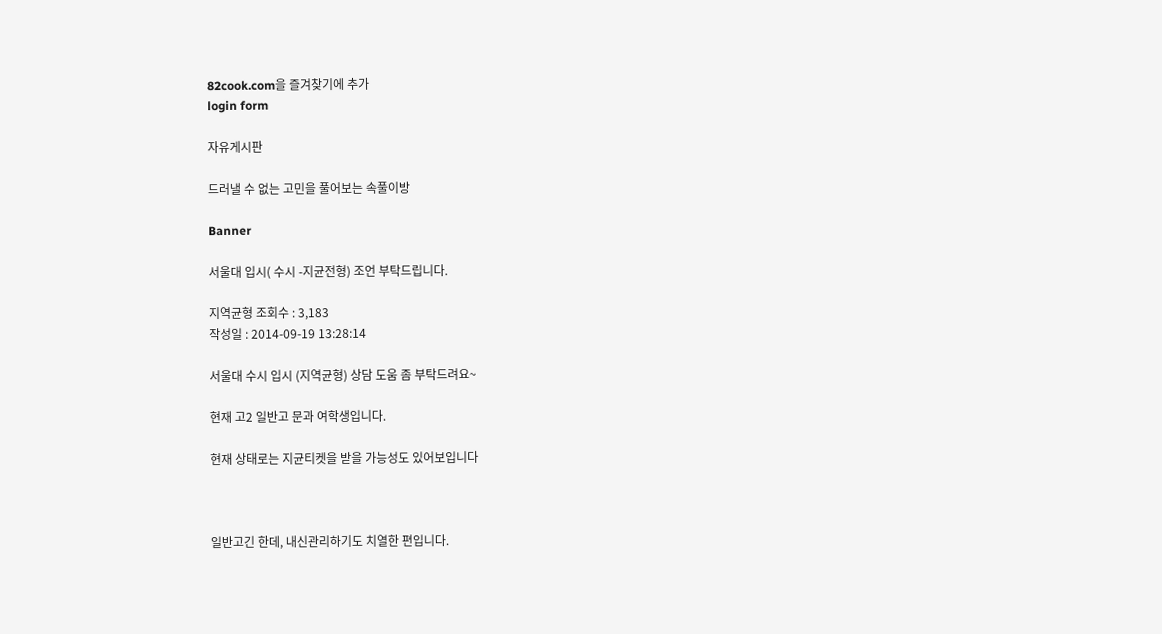82cook.com을 즐겨찾기에 추가
login form

자유게시판

드러낼 수 없는 고민을 풀어보는 속풀이방

Banner

서울대 입시( 수시 -지균전형) 조언 부탁드립니다.

지역균형 조회수 : 3,183
작성일 : 2014-09-19 13:28:14

서울대 수시 입시 (지역균형) 상담 도움 좀 부탁드려요~

현재 고2 일반고 문과 여학생입니다.

현재 상태로는 지균티켓을 받을 가능성도 있어보입니다



일반고긴 한데, 내신관리하기도 치열한 편입니다.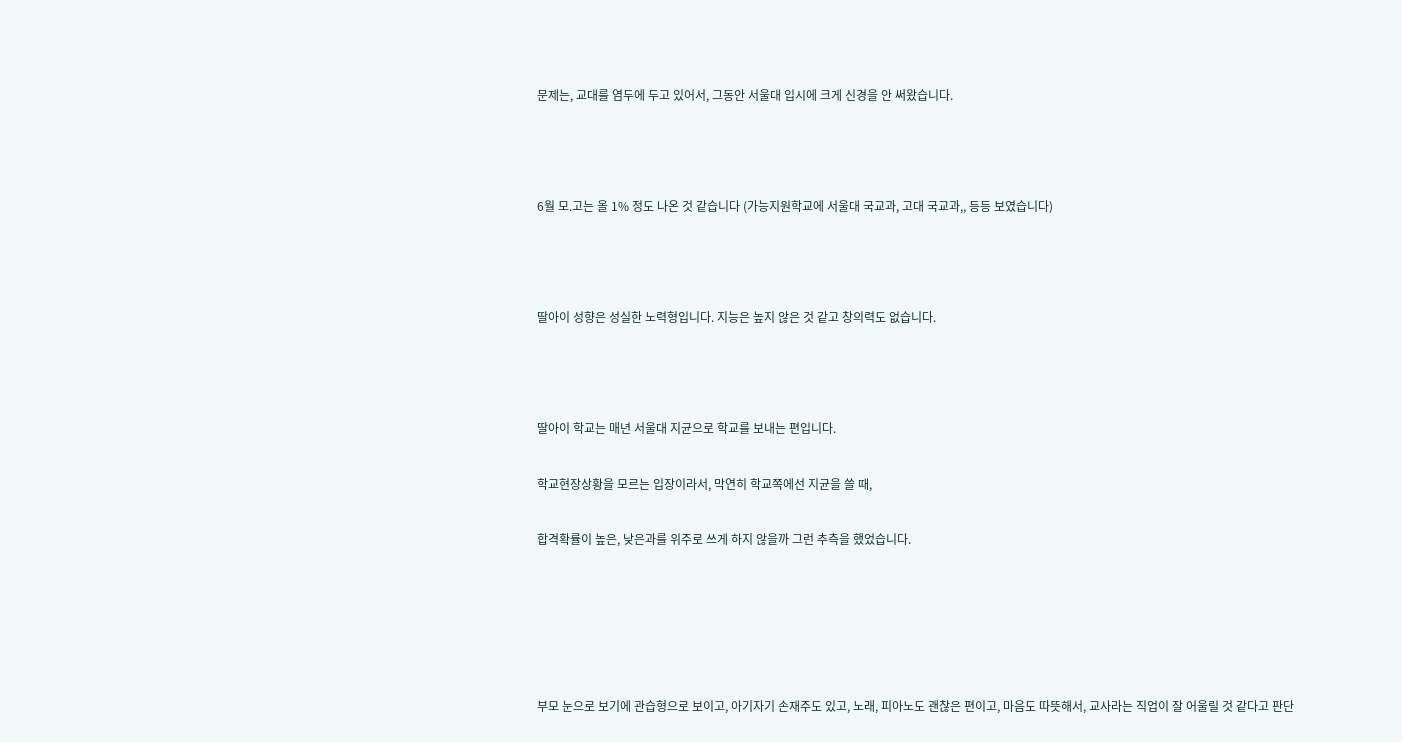문제는, 교대를 염두에 두고 있어서, 그동안 서울대 입시에 크게 신경을 안 써왔습니다.



6월 모.고는 올 1% 정도 나온 것 같습니다 (가능지원학교에 서울대 국교과, 고대 국교과,, 등등 보였습니다)



딸아이 성향은 성실한 노력형입니다. 지능은 높지 않은 것 같고 창의력도 없습니다.



딸아이 학교는 매년 서울대 지균으로 학교를 보내는 편입니다.

학교현장상황을 모르는 입장이라서, 막연히 학교쪽에선 지균을 쓸 때,

합격확률이 높은, 낮은과를 위주로 쓰게 하지 않을까 그런 추측을 했었습니다.





부모 눈으로 보기에 관습형으로 보이고, 아기자기 손재주도 있고, 노래, 피아노도 괜찮은 편이고, 마음도 따뜻해서, 교사라는 직업이 잘 어울릴 것 같다고 판단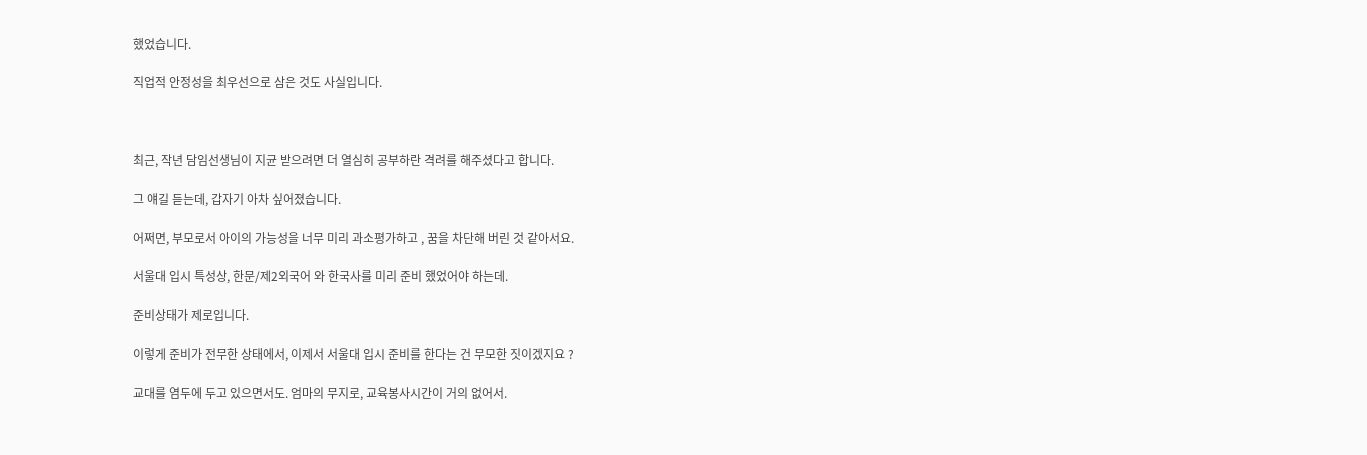했었습니다.

직업적 안정성을 최우선으로 삼은 것도 사실입니다.



최근, 작년 담임선생님이 지균 받으려면 더 열심히 공부하란 격려를 해주셨다고 합니다.

그 얘길 듣는데, 갑자기 아차 싶어졌습니다.

어쩌면, 부모로서 아이의 가능성을 너무 미리 과소평가하고 , 꿈을 차단해 버린 것 같아서요.

서울대 입시 특성상, 한문/제2외국어 와 한국사를 미리 준비 했었어야 하는데.

준비상태가 제로입니다.

이렇게 준비가 전무한 상태에서, 이제서 서울대 입시 준비를 한다는 건 무모한 짓이겠지요 ?

교대를 염두에 두고 있으면서도. 엄마의 무지로, 교육봉사시간이 거의 없어서.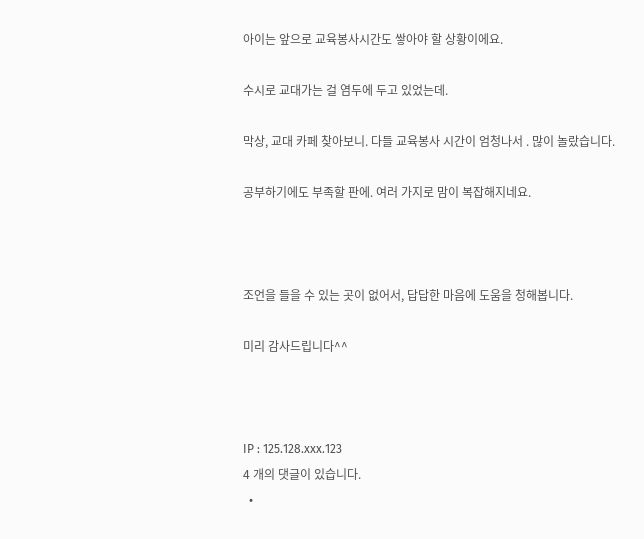아이는 앞으로 교육봉사시간도 쌓아야 할 상황이에요.

수시로 교대가는 걸 염두에 두고 있었는데.

막상, 교대 카페 찾아보니. 다들 교육봉사 시간이 엄청나서 . 많이 놀랐습니다.

공부하기에도 부족할 판에. 여러 가지로 맘이 복잡해지네요.



조언을 들을 수 있는 곳이 없어서, 답답한 마음에 도움을 청해봅니다.

미리 감사드립니다^^



IP : 125.128.xxx.123
4 개의 댓글이 있습니다.
  •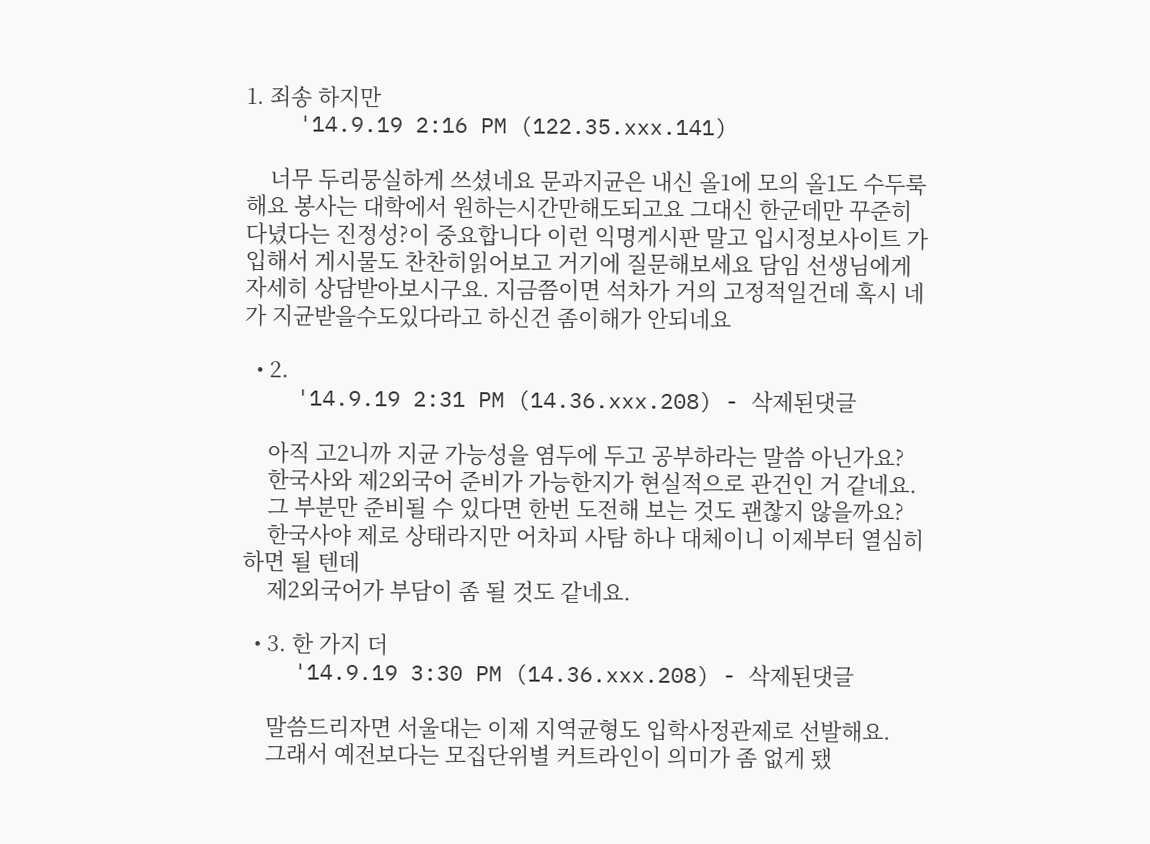1. 죄송 하지만
    '14.9.19 2:16 PM (122.35.xxx.141)

    너무 두리뭉실하게 쓰셨네요 문과지균은 내신 올1에 모의 올1도 수두룩해요 봉사는 대학에서 원하는시간만해도되고요 그대신 한군데만 꾸준히 다녔다는 진정성?이 중요합니다 이런 익명게시판 말고 입시정보사이트 가입해서 게시물도 찬찬히읽어보고 거기에 질문해보세요 담임 선생님에게 자세히 상담받아보시구요. 지금쯤이면 석차가 거의 고정적일건데 혹시 네가 지균받을수도있다라고 하신건 좀이해가 안되네요

  • 2.
    '14.9.19 2:31 PM (14.36.xxx.208) - 삭제된댓글

    아직 고2니까 지균 가능성을 염두에 두고 공부하라는 말씀 아닌가요?
    한국사와 제2외국어 준비가 가능한지가 현실적으로 관건인 거 같네요.
    그 부분만 준비될 수 있다면 한번 도전해 보는 것도 괜찮지 않을까요?
    한국사야 제로 상태라지만 어차피 사탐 하나 대체이니 이제부터 열심히 하면 될 텐데
    제2외국어가 부담이 좀 될 것도 같네요.

  • 3. 한 가지 더
    '14.9.19 3:30 PM (14.36.xxx.208) - 삭제된댓글

    말씀드리자면 서울대는 이제 지역균형도 입학사정관제로 선발해요.
    그래서 예전보다는 모집단위별 커트라인이 의미가 좀 없게 됐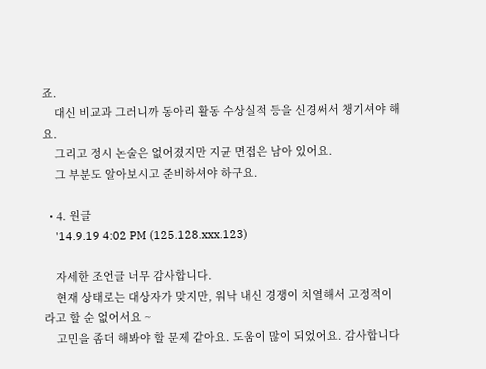죠.
    대신 비교과 그러니까 동아리 활동 수상실적 등을 신경써서 챙기셔야 해요.
    그리고 정시 논술은 없어졌지만 지균 면접은 남아 있어요.
    그 부분도 알아보시고 준비하셔야 하구요.

  • 4. 원글
    '14.9.19 4:02 PM (125.128.xxx.123)

    자세한 조언글 너무 감사합니다.
    현재 상태로는 대상자가 맞지만, 워낙 내신 경쟁이 치열해서 고정적이라고 할 순 없어서요 ~
    고민을 좀더 해봐야 할 문제 같아요. 도움이 많이 되었어요. 감사합니다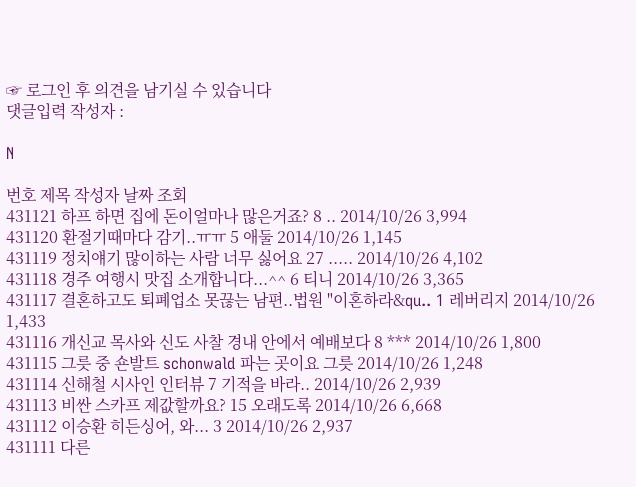☞ 로그인 후 의견을 남기실 수 있습니다
댓글입력 작성자 :

N

번호 제목 작성자 날짜 조회
431121 하프 하면 집에 돈이얼마나 많은거죠? 8 .. 2014/10/26 3,994
431120 환절기때마다 감기..ㅠㅠ 5 애둘 2014/10/26 1,145
431119 정치얘기 많이하는 사람 너무 싫어요 27 ..... 2014/10/26 4,102
431118 경주 여행시 맛집 소개합니다...^^ 6 티니 2014/10/26 3,365
431117 결혼하고도 퇴폐업소 못끊는 남편..법원 "이혼하라&qu.. 1 레버리지 2014/10/26 1,433
431116 개신교 목사와 신도 사찰 경내 안에서 예배보다 8 *** 2014/10/26 1,800
431115 그릇 중 숀발트 schonwald 파는 곳이요 그릇 2014/10/26 1,248
431114 신해철 시사인 인터뷰 7 기적을 바라.. 2014/10/26 2,939
431113 비싼 스카프 제값할까요? 15 오래도록 2014/10/26 6,668
431112 이승환 히든싱어, 와... 3 2014/10/26 2,937
431111 다른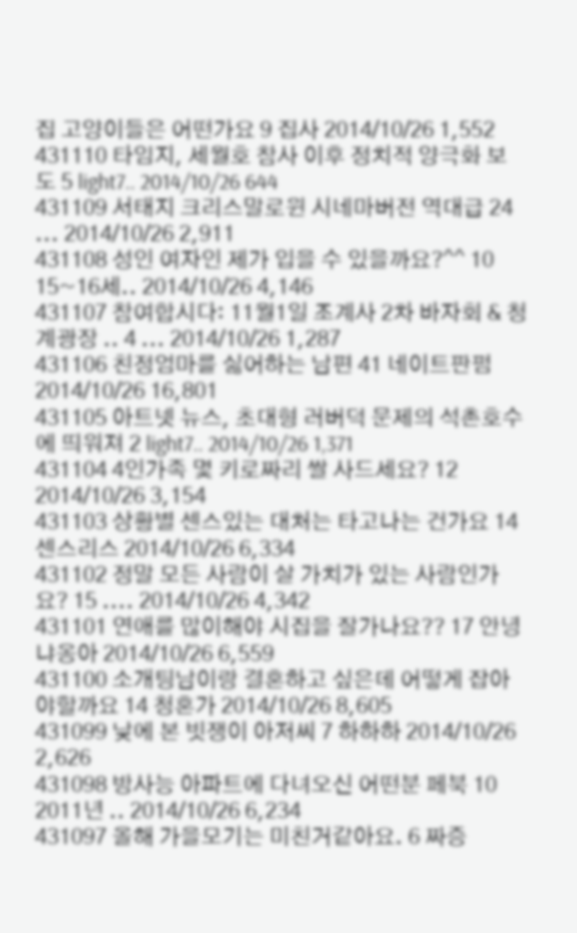집 고양이들은 어떤가요 9 집사 2014/10/26 1,552
431110 타임지, 세월호 참사 이후 정치적 양극화 보도 5 light7.. 2014/10/26 644
431109 서태지 크리스말로윈 시네마버전 역대급 24 ... 2014/10/26 2,911
431108 성인 여자인 제가 입을 수 있을까요?^^ 10 15~16세.. 2014/10/26 4,146
431107 참여합시다: 11월1일 조계사 2차 바자회 & 청계광장 .. 4 ... 2014/10/26 1,287
431106 친정엄마를 싫어하는 남편 41 네이트판펌 2014/10/26 16,801
431105 아트넷 뉴스, 초대형 러버덕 문제의 석촌호수에 띄워져 2 light7.. 2014/10/26 1,371
431104 4인가족 몇 키로짜리 쌀 사드세요? 12 2014/10/26 3,154
431103 상황별 센스있는 대처는 타고나는 건가요 14 센스리스 2014/10/26 6,334
431102 정말 모든 사람이 살 가치가 있는 사람인가요? 15 .... 2014/10/26 4,342
431101 연애를 많이해야 시집을 잘가나요?? 17 안녕냐옹아 2014/10/26 6,559
431100 소개팅남이랑 결혼하고 싶은데 어떻게 잡아야할까요 14 청혼가 2014/10/26 8,605
431099 낮에 본 빗쟁이 아저씨 7 하하하 2014/10/26 2,626
431098 방사능 아파트에 다녀오신 어떤분 페북 10 2011년 .. 2014/10/26 6,234
431097 올해 가을모기는 미친거같아요. 6 짜증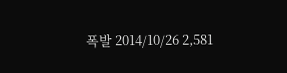폭발 2014/10/26 2,581